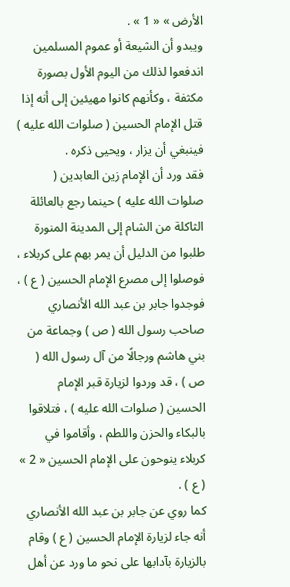الأرض » « 1 » .
ويبدو أن الشيعة أو عموم المسلمين اندفعوا لذلك من اليوم الأول بصورة مكثفة ، وكأنهم كانوا مهيئين إلى أنه إذا قتل الإمام الحسين ( صلوات الله عليه ) فينبغي أن يزار ، ويحيى ذكره .
فقد ورد أن الإمام زين العابدين ( صلوات الله عليه ) حينما رجع بالعائلة الثاكلة من الشام إلى المدينة المنورة طلبوا من الدليل أن يمر بهم على كربلاء ، فوصلوا إلى مصرع الإمام الحسين ( ع ) ، فوجدوا جابر بن عبد الله الأنصاري صاحب رسول الله ( ص ) وجماعة من بني هاشم ورجالًا من آل رسول الله ( ص ) ، قد وردوا لزيارة قبر الإمام الحسين ( صلوات الله عليه ) ، فتلاقوا بالبكاء والحزن واللطم ، وأقاموا في كربلاء ينوحون على الإمام الحسين « 2 » ( ع ) .
كما روي عن جابر بن عبد الله الأنصاري أنه جاء لزيارة الإمام الحسين ( ع ) وقام بالزيارة بآدابها على نحو ما ورد عن أهل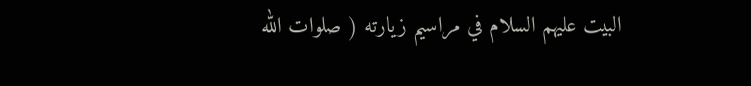البيت عليهم السلام في مراسيم زيارته ( صلوات الله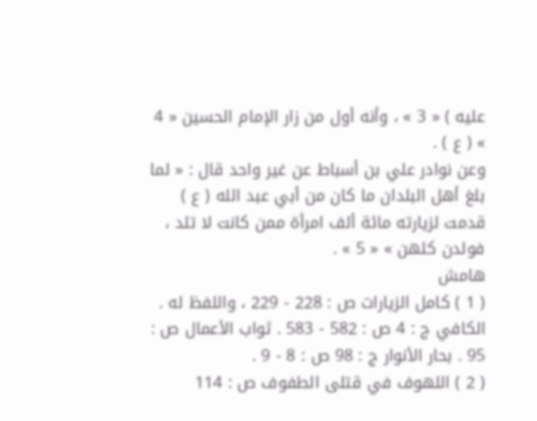عليه ) « 3 » ، وأنه أول من زار الإمام الحسين « 4 » ( ع ) .
وعن نوادر علي بن أسباط عن غير واحد قال : « لما بلغ أهل البلدان ما كان من أبي عبد الله ( ع ) قدمت لزيارته مائة ألف امرأة ممن كانت لا تلد ، فولدن كلهن » « 5 » .
هامش
( 1 ) كامل الزيارات ص : 228 - 229 ، واللفظ له . الكافي ج : 4 ص : 582 - 583 . ثواب الأعمال ص : 95 . بحار الأنوار ج : 98 ص : 8 - 9 .
( 2 ) اللهوف في قتلى الطفوف ص : 114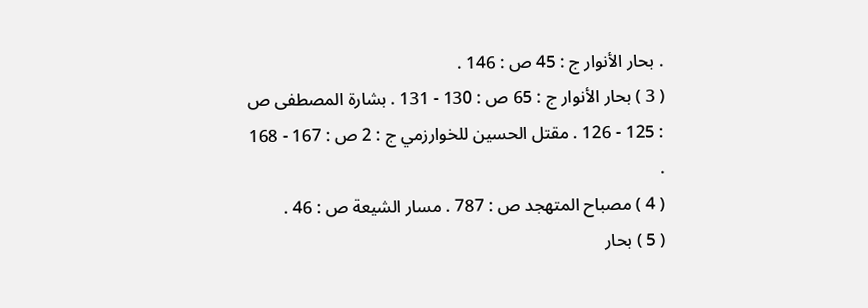. بحار الأنوار ج : 45 ص : 146 .
( 3 ) بحار الأنوار ج : 65 ص : 130 - 131 . بشارة المصطفى ص : 125 - 126 . مقتل الحسين للخوارزمي ج : 2 ص : 167 - 168 .
( 4 ) مصباح المتهجد ص : 787 . مسار الشيعة ص : 46 .
( 5 ) بحار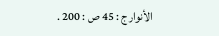الأنوار ج : 45 ص : 200 .